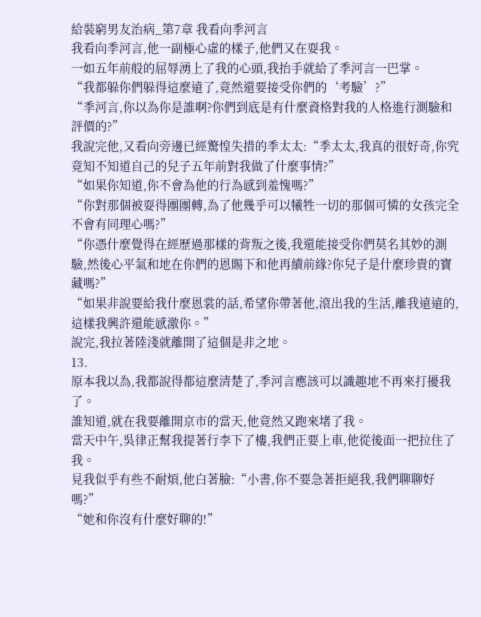給裝窮男友治病_第7章 我看向季河言
我看向季河言,他一副極心虛的樣子,他們又在耍我。
一如五年前般的屈辱湧上了我的心頭,我抬手就給了季河言一巴掌。
“我都躲你們躲得這麼遠了,竟然還要接受你們的‘考驗’?”
“季河言,你以為你是誰啊?你們到底是有什麼資格對我的人格進行測驗和評價的?”
我說完他,又看向旁邊已經驚惶失措的季太太:“季太太,我真的很好奇,你究竟知不知道自己的兒子五年前對我做了什麼事情?”
“如果你知道,你不會為他的行為感到羞愧嗎?”
“你對那個被耍得團團轉,為了他幾乎可以犧牲一切的那個可憐的女孩完全不會有同理心嗎?”
“你憑什麼覺得在經歷過那樣的背叛之後,我還能接受你們莫名其妙的測驗,然後心平氣和地在你們的恩賜下和他再續前緣?你兒子是什麼珍貴的寶藏嗎?”
“如果非說要給我什麼恩裳的話,希望你帶著他,滾出我的生活,離我遠遠的,這樣我興許還能感激你。”
說完,我拉著陸淺就離開了這個是非之地。
13.
原本我以為,我都說得都這麼清楚了,季河言應該可以識趣地不再來打擾我了。
誰知道,就在我要離開京市的當天,他竟然又跑來堵了我。
當天中午,吳律正幫我提著行李下了樓,我們正要上車,他從後面一把拉住了我。
見我似乎有些不耐煩,他白著臉:“小書,你不要急著拒絕我,我們聊聊好嗎?”
“她和你沒有什麼好聊的!”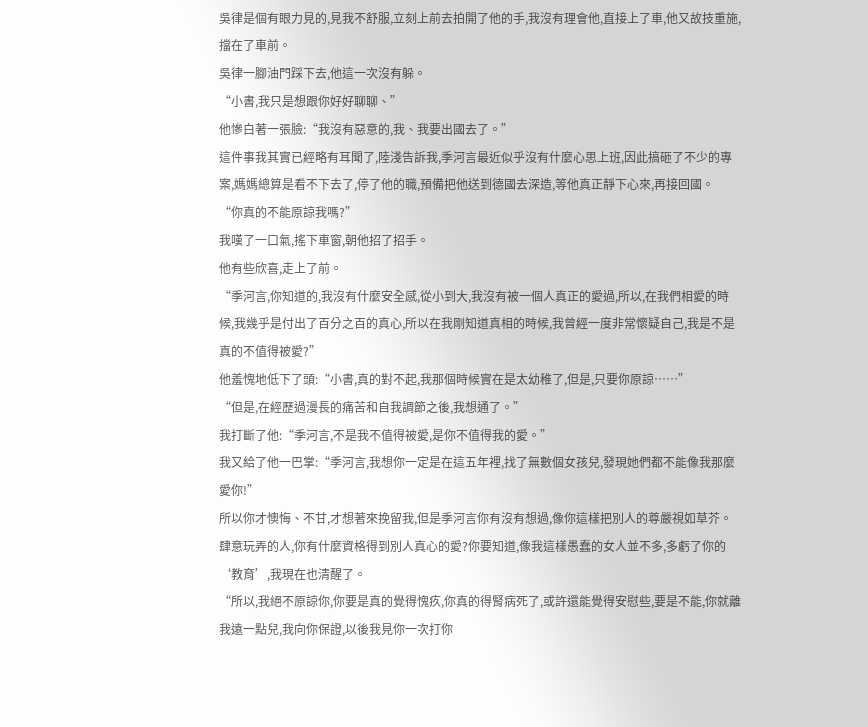吳律是個有眼力見的,見我不舒服,立刻上前去拍開了他的手,我沒有理會他,直接上了車,他又故技重施,擋在了車前。
吳律一腳油門踩下去,他這一次沒有躲。
“小書,我只是想跟你好好聊聊、”
他慘白著一張臉:“我沒有惡意的,我、我要出國去了。”
這件事我其實已經略有耳聞了,陸淺告訴我,季河言最近似乎沒有什麼心思上班,因此搞砸了不少的專案,媽媽總算是看不下去了,停了他的職,預備把他送到德國去深造,等他真正靜下心來,再接回國。
“你真的不能原諒我嗎?”
我嘆了一口氣,搖下車窗,朝他招了招手。
他有些欣喜,走上了前。
“季河言,你知道的,我沒有什麼安全感,從小到大,我沒有被一個人真正的愛過,所以,在我們相愛的時候,我幾乎是付出了百分之百的真心,所以在我剛知道真相的時候,我曾經一度非常懷疑自己,我是不是真的不值得被愛?”
他羞愧地低下了頭:“小書,真的對不起,我那個時候實在是太幼稚了,但是,只要你原諒……”
“但是,在經歷過漫長的痛苦和自我調節之後,我想通了。”
我打斷了他:“季河言,不是我不值得被愛,是你不值得我的愛。”
我又給了他一巴掌:“季河言,我想你一定是在這五年裡,找了無數個女孩兒,發現她們都不能像我那麼愛你!”
所以你才懊悔、不甘,才想著來挽留我,但是季河言你有沒有想過,像你這樣把別人的尊嚴視如草芥。
肆意玩弄的人,你有什麼資格得到別人真心的愛?你要知道,像我這樣愚蠢的女人並不多,多虧了你的‘教育’,我現在也清醒了。
“所以,我絕不原諒你,你要是真的覺得愧疚,你真的得腎病死了,或許還能覺得安慰些,要是不能,你就離我遠一點兒,我向你保證,以後我見你一次打你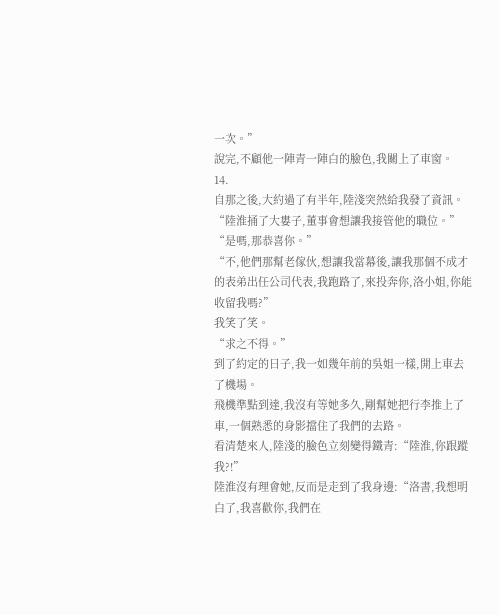一次。”
說完,不顧他一陣青一陣白的臉色,我關上了車窗。
14.
自那之後,大約過了有半年,陸淺突然給我發了資訊。
“陸淮捅了大婁子,董事會想讓我接管他的職位。”
“是嗎,那恭喜你。”
“不,他們那幫老傢伙,想讓我當幕後,讓我那個不成才的表弟出任公司代表,我跑路了,來投奔你,洛小姐,你能收留我嗎?”
我笑了笑。
“求之不得。”
到了約定的日子,我一如幾年前的吳姐一樣,開上車去了機場。
飛機準點到達,我沒有等她多久,剛幫她把行李推上了車,一個熟悉的身影擋住了我們的去路。
看清楚來人,陸淺的臉色立刻變得鐵青:“陸淮,你跟蹤我?!”
陸淮沒有理會她,反而是走到了我身邊:“洛書,我想明白了,我喜歡你,我們在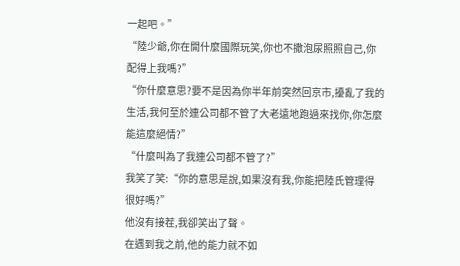一起吧。”
“陸少爺,你在開什麼國際玩笑,你也不撒泡尿照照自己,你配得上我嗎?”
“你什麼意思?要不是因為你半年前突然回京市,擾亂了我的生活,我何至於連公司都不管了大老遠地跑過來找你,你怎麼能這麼絕情?”
“什麼叫為了我連公司都不管了?”
我笑了笑:“你的意思是說,如果沒有我,你能把陸氏管理得很好嗎?”
他沒有接茬,我卻笑出了聲。
在遇到我之前,他的能力就不如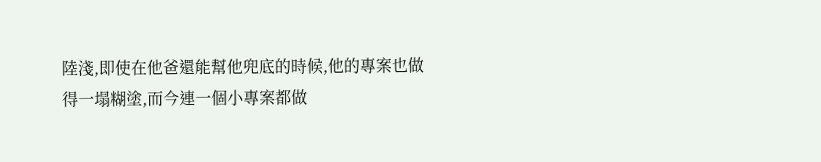陸淺,即使在他爸還能幫他兜底的時候,他的專案也做得一塌糊塗,而今連一個小專案都做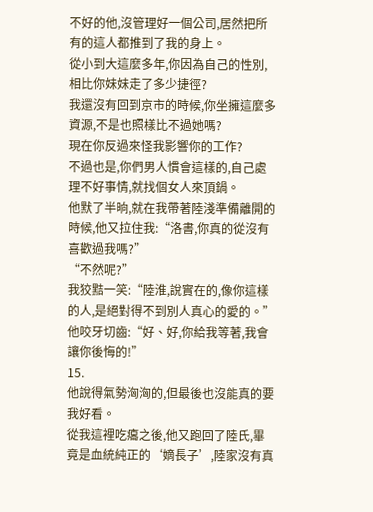不好的他,沒管理好一個公司,居然把所有的這人都推到了我的身上。
從小到大這麼多年,你因為自己的性別,相比你妹妹走了多少捷徑?
我還沒有回到京市的時候,你坐擁這麼多資源,不是也照樣比不過她嗎?
現在你反過來怪我影響你的工作?
不過也是,你們男人慣會這樣的,自己處理不好事情,就找個女人來頂鍋。
他默了半晌,就在我帶著陸淺準備離開的時候,他又拉住我:“洛書,你真的從沒有喜歡過我嗎?”
“不然呢?”
我狡黠一笑:“陸淮,說實在的,像你這樣的人,是絕對得不到別人真心的愛的。”
他咬牙切齒:“好、好,你給我等著,我會讓你後悔的!”
15.
他說得氣勢洶洶的,但最後也沒能真的要我好看。
從我這裡吃癟之後,他又跑回了陸氏,畢竟是血統純正的‘嫡長子’,陸家沒有真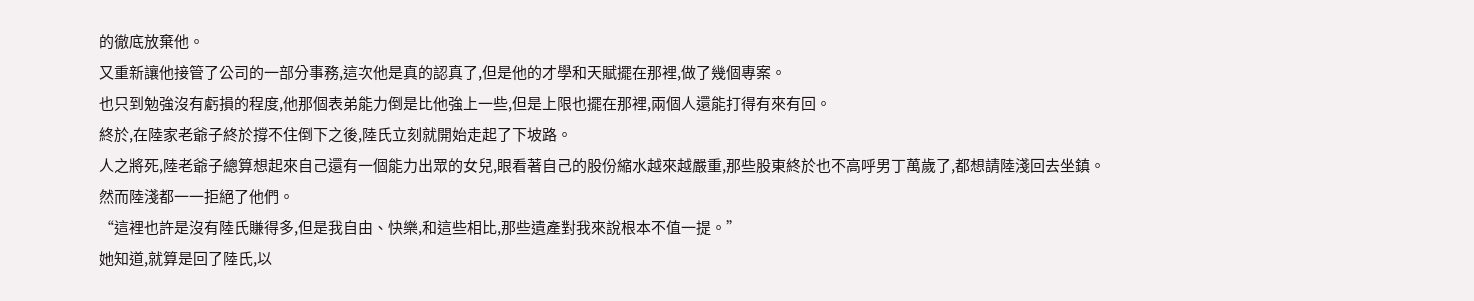的徹底放棄他。
又重新讓他接管了公司的一部分事務,這次他是真的認真了,但是他的才學和天賦擺在那裡,做了幾個專案。
也只到勉強沒有虧損的程度,他那個表弟能力倒是比他強上一些,但是上限也擺在那裡,兩個人還能打得有來有回。
終於,在陸家老爺子終於撐不住倒下之後,陸氏立刻就開始走起了下坡路。
人之將死,陸老爺子總算想起來自己還有一個能力出眾的女兒,眼看著自己的股份縮水越來越嚴重,那些股東終於也不高呼男丁萬歲了,都想請陸淺回去坐鎮。
然而陸淺都一一拒絕了他們。
“這裡也許是沒有陸氏賺得多,但是我自由、快樂,和這些相比,那些遺產對我來說根本不值一提。”
她知道,就算是回了陸氏,以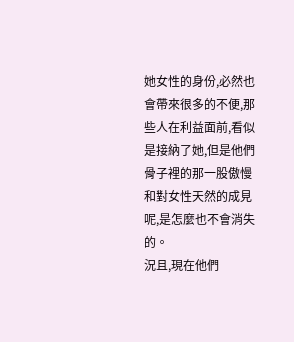她女性的身份,必然也會帶來很多的不便,那些人在利益面前,看似是接納了她,但是他們骨子裡的那一股傲慢和對女性天然的成見呢,是怎麼也不會消失的。
況且,現在他們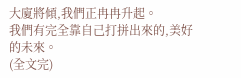大廈將傾,我們正冉冉升起。
我們有完全靠自己打拼出來的,美好的未來。
(全文完)